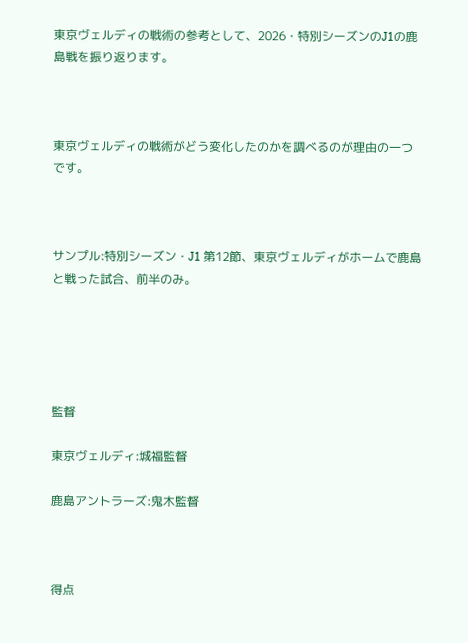東京ヴェルディの戦術の参考として、2026・特別シーズンのJ1の鹿島戦を振り返ります。



東京ヴェルディの戦術がどう変化したのかを調べるのが理由の一つです。



サンプル:特別シーズン・J1 第12節、東京ヴェルディがホームで鹿島と戦った試合、前半のみ。





監督

東京ヴェルディ:城福監督

鹿島アントラーズ:鬼木監督



得点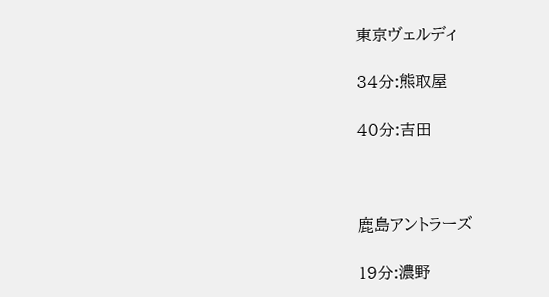東京ヴェルディ

34分:熊取屋

40分:吉田



鹿島アントラーズ

19分:濃野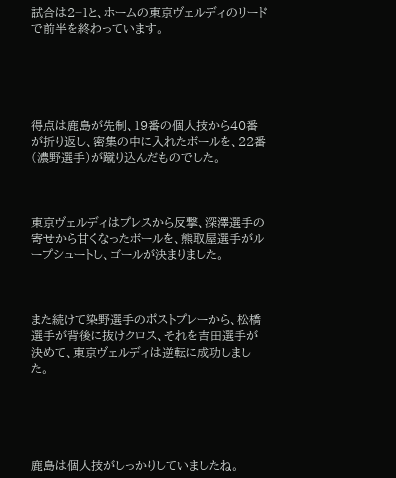試合は2−1と、ホームの東京ヴェルディのリードで前半を終わっています。





得点は鹿島が先制、19番の個人技から40番が折り返し、密集の中に入れたボールを、22番(濃野選手)が蹴り込んだものでした。



東京ヴェルディはプレスから反撃、深澤選手の寄せから甘くなったボールを、熊取屋選手がループシュートし、ゴールが決まりました。



また続けて染野選手のポストプレーから、松橋選手が背後に抜けクロス、それを吉田選手が決めて、東京ヴェルディは逆転に成功しました。





鹿島は個人技がしっかりしていましたね。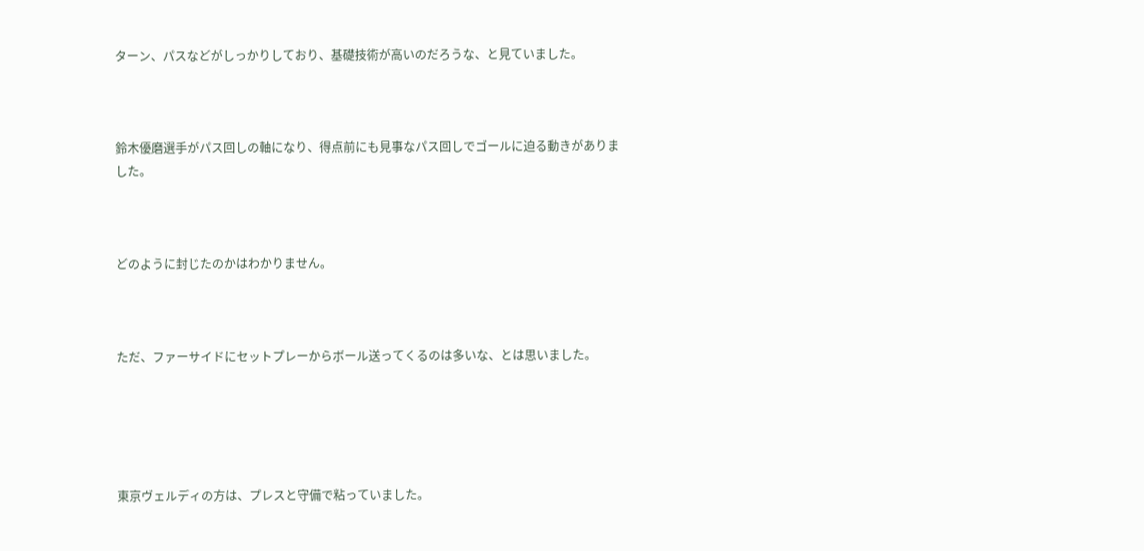ターン、パスなどがしっかりしており、基礎技術が高いのだろうな、と見ていました。



鈴木優磨選手がパス回しの軸になり、得点前にも見事なパス回しでゴールに迫る動きがありました。



どのように封じたのかはわかりません。



ただ、ファーサイドにセットプレーからボール送ってくるのは多いな、とは思いました。





東京ヴェルディの方は、プレスと守備で粘っていました。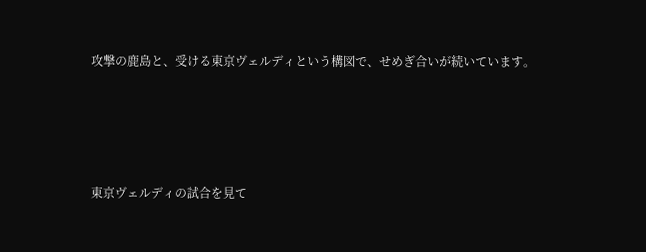攻撃の鹿島と、受ける東京ヴェルディという構図で、せめぎ合いが続いています。





東京ヴェルディの試合を見て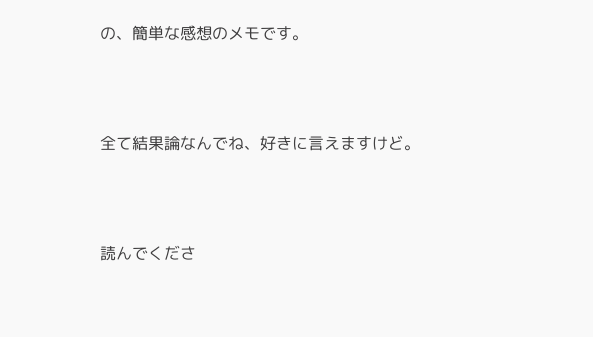の、簡単な感想のメモです。



全て結果論なんでね、好きに言えますけど。



読んでくださ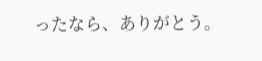ったなら、ありがとう。